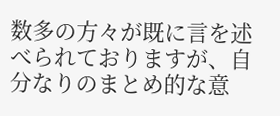数多の方々が既に言を述べられておりますが、自分なりのまとめ的な意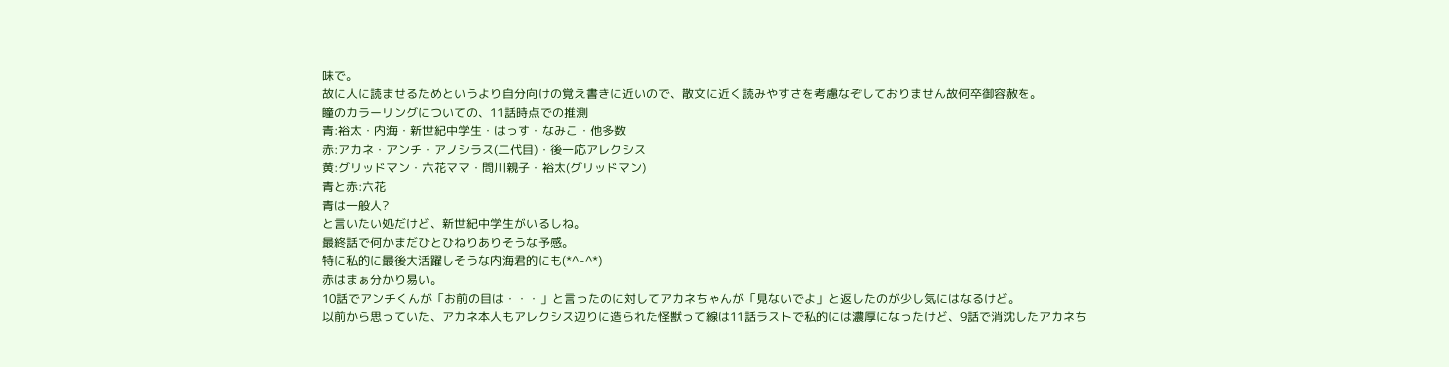味で。
故に人に読ませるためというより自分向けの覚え書きに近いので、散文に近く読みやすさを考慮なぞしておりません故何卒御容赦を。
瞳のカラーリングについての、11話時点での推測
青:裕太・内海・新世紀中学生・はっす・なみこ・他多数
赤:アカネ・アンチ・アノシラス(二代目)・後一応アレクシス
黄:グリッドマン・六花ママ・問川親子・裕太(グリッドマン)
青と赤:六花
青は一般人?
と言いたい処だけど、新世紀中学生がいるしね。
最終話で何かまだひとひねりありそうな予感。
特に私的に最後大活躍しそうな内海君的にも(*^-^*)
赤はまぁ分かり易い。
10話でアンチくんが「お前の目は・・・」と言ったのに対してアカネちゃんが「見ないでよ」と返したのが少し気にはなるけど。
以前から思っていた、アカネ本人もアレクシス辺りに造られた怪獣って線は11話ラストで私的には濃厚になったけど、9話で消沈したアカネち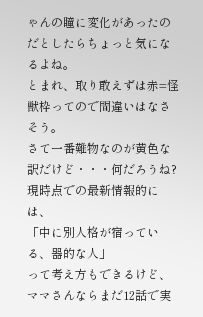ゃんの瞳に変化があったのだとしたらちょっと気になるよね。
とまれ、取り敢えずは赤=怪獣枠ってので間違いはなさそう。
さて一番難物なのが黄色な訳だけど・・・何だろうね?
現時点での最新情報的には、
「中に別人格が宿っている、器的な人」
って考え方もできるけど、ママさんならまだ12話で実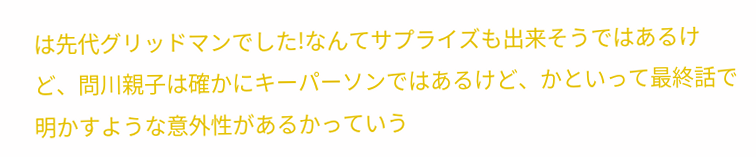は先代グリッドマンでした!なんてサプライズも出来そうではあるけど、問川親子は確かにキーパーソンではあるけど、かといって最終話で明かすような意外性があるかっていう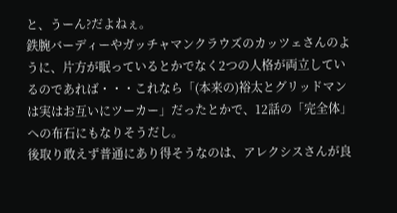と、うーん?だよねぇ。
鉄腕バーディーやガッチャマンクラウズのカッツェさんのように、片方が眠っているとかでなく2つの人格が両立しているのであれば・・・これなら「(本来の)裕太とグリッドマンは実はお互いにツーカー」だったとかで、12話の「完全体」への布石にもなりそうだし。
後取り敢えず普通にあり得そうなのは、アレクシスさんが良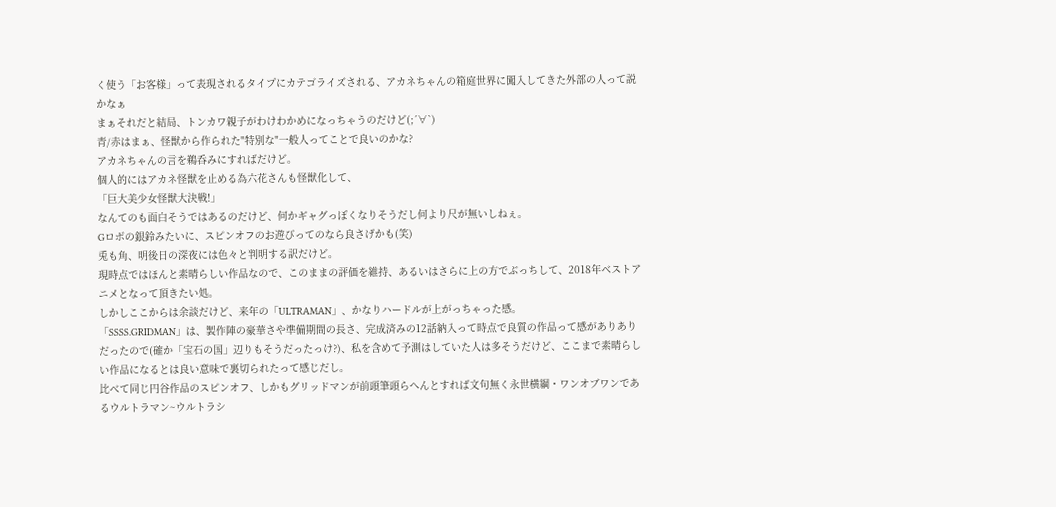く使う「お客様」って表現されるタイプにカテゴライズされる、アカネちゃんの箱庭世界に闖入してきた外部の人って説かなぁ
まぁそれだと結局、トンカワ親子がわけわかめになっちゃうのだけど(;´∀`)
青/赤はまぁ、怪獣から作られた"特別な"一般人ってことで良いのかな?
アカネちゃんの言を鵜呑みにすればだけど。
個人的にはアカネ怪獣を止める為六花さんも怪獣化して、
「巨大美少女怪獣大決戦!」
なんてのも面白そうではあるのだけど、何かギャグっぽくなりそうだし何より尺が無いしねぇ。
Gロボの銀鈴みたいに、スピンオフのお遊びってのなら良さげかも(笑)
兎も角、明後日の深夜には色々と判明する訳だけど。
現時点ではほんと素晴らしい作品なので、このままの評価を維持、あるいはさらに上の方でぶっちして、2018年ベストアニメとなって頂きたい処。
しかしここからは余談だけど、来年の「ULTRAMAN」、かなりハードルが上がっちゃった感。
「SSSS.GRIDMAN」は、製作陣の豪華さや準備期間の長さ、完成済みの12話納入って時点で良質の作品って感がありありだったので(確か「宝石の国」辺りもそうだったっけ?)、私を含めて予測はしていた人は多そうだけど、ここまで素晴らしい作品になるとは良い意味で裏切られたって感じだし。
比べて同じ円谷作品のスピンオフ、しかもグリッドマンが前頭筆頭らへんとすれば文句無く永世横綱・ワンオブワンであるウルトラマン~ウルトラシ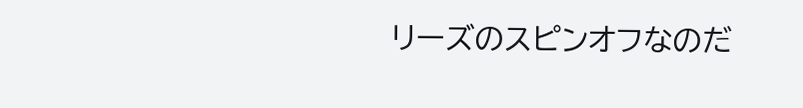リーズのスピンオフなのだ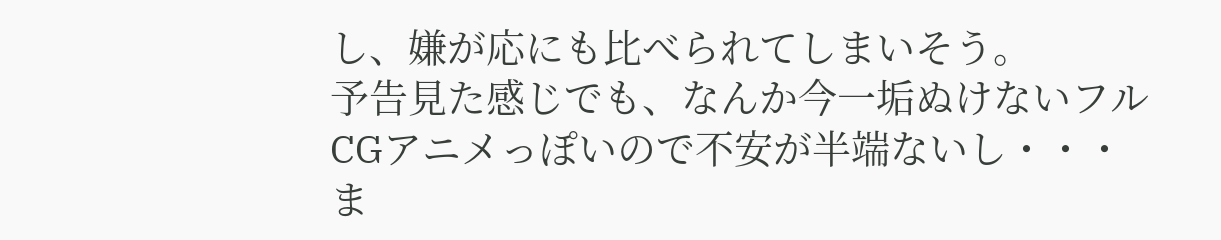し、嫌が応にも比べられてしまいそう。
予告見た感じでも、なんか今一垢ぬけないフルCGアニメっぽいので不安が半端ないし・・・
ま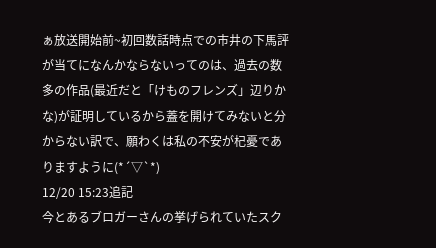ぁ放送開始前~初回数話時点での市井の下馬評が当てになんかならないってのは、過去の数多の作品(最近だと「けものフレンズ」辺りかな)が証明しているから蓋を開けてみないと分からない訳で、願わくは私の不安が杞憂でありますように(*´▽`*)
12/20 15:23追記
今とあるブロガーさんの挙げられていたスク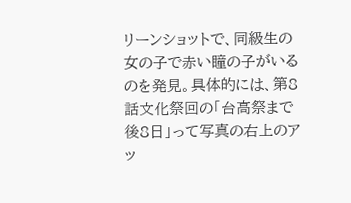リーンショットで、同級生の女の子で赤い瞳の子がいるのを発見。具体的には、第8話文化祭回の「台高祭まで後8日」って写真の右上のアッ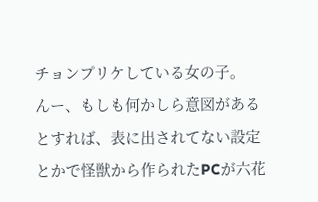チョンプリケしている女の子。
んー、もしも何かしら意図があるとすれば、表に出されてない設定とかで怪獣から作られたPCが六花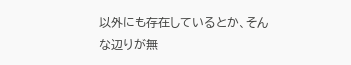以外にも存在しているとか、そんな辺りが無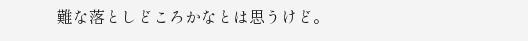難な落としどころかなとは思うけど。